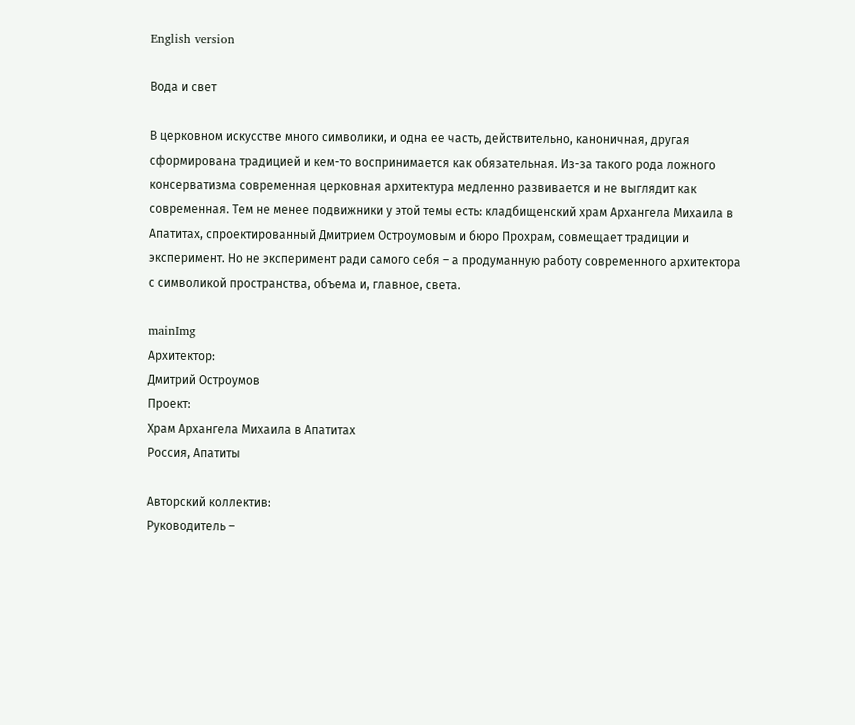English version

Вода и свет

В церковном искусстве много символики, и одна ее часть, действительно, каноничная, другая сформирована традицией и кем-то воспринимается как обязательная. Из-за такого рода ложного консерватизма современная церковная архитектура медленно развивается и не выглядит как современная. Тем не менее подвижники у этой темы есть: кладбищенский храм Архангела Михаила в Апатитах, спроектированный Дмитрием Остроумовым и бюро Прохрам, совмещает традиции и эксперимент. Но не эксперимент ради самого себя – а продуманную работу современного архитектора с символикой пространства, объема и, главное, света.

mainImg
Архитектор:
Дмитрий Остроумов
Проект:
Храм Архангела Михаила в Апатитах
Россия, Апатиты

Авторский коллектив:
Руководитель –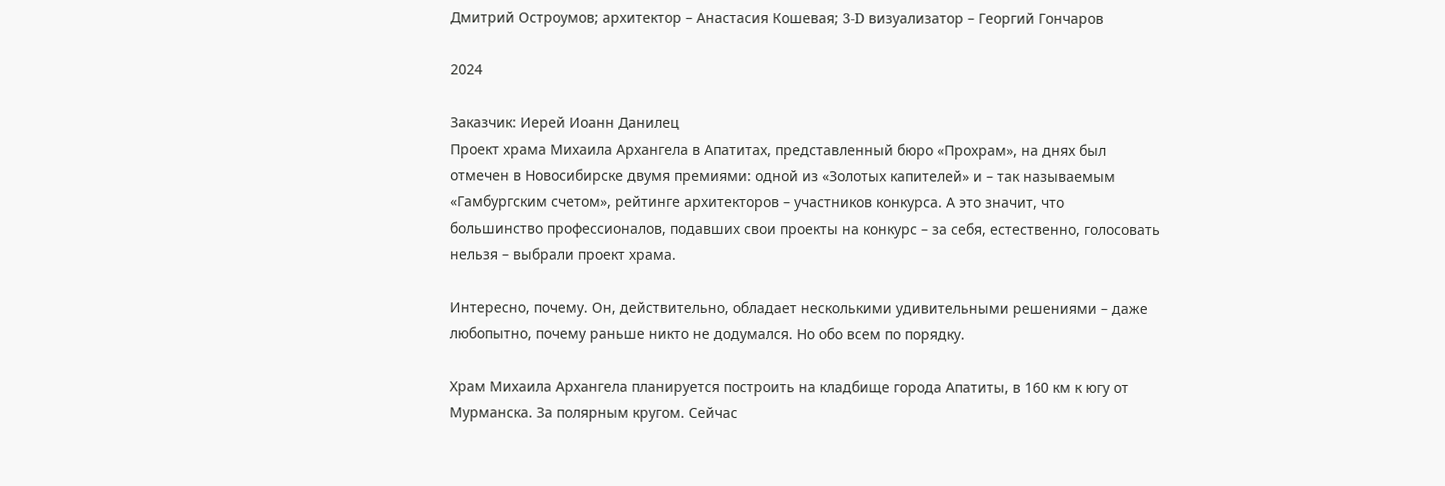Дмитрий Остроумов; архитектор – Анастасия Кошевая; 3-D визуализатор – Георгий Гончаров

2024

Заказчик: Иерей Иоанн Данилец
Проект храма Михаила Архангела в Апатитах, представленный бюро «Прохрам», на днях был отмечен в Новосибирске двумя премиями: одной из «Золотых капителей» и – так называемым «Гамбургским счетом», рейтинге архитекторов – участников конкурса. А это значит, что большинство профессионалов, подавших свои проекты на конкурс – за себя, естественно, голосовать нельзя – выбрали проект храма.

Интересно, почему. Он, действительно, обладает несколькими удивительными решениями – даже любопытно, почему раньше никто не додумался. Но обо всем по порядку.

Храм Михаила Архангела планируется построить на кладбище города Апатиты, в 160 км к югу от Мурманска. За полярным кругом. Сейчас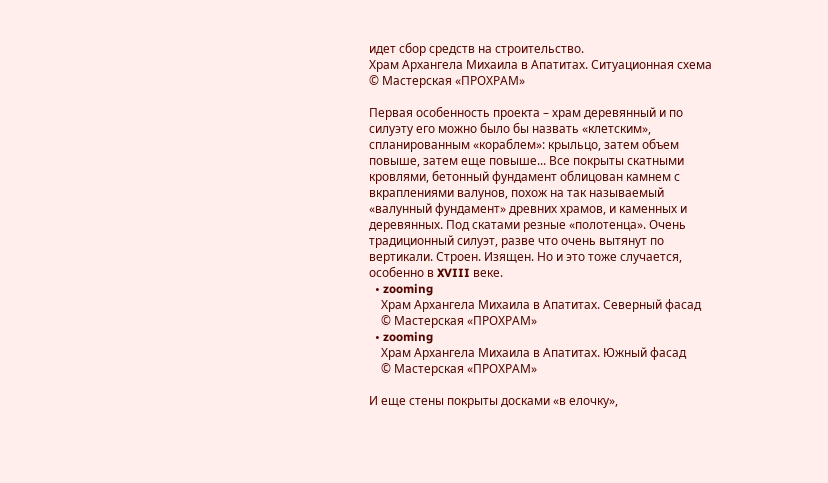идет сбор средств на строительство.
Храм Архангела Михаила в Апатитах. Ситуационная схема
© Мастерская «ПРОХРАМ»

Первая особенность проекта – храм деревянный и по силуэту его можно было бы назвать «клетским», спланированным «кораблем»: крыльцо, затем объем повыше, затем еще повыше... Все покрыты скатными кровлями, бетонный фундамент облицован камнем с вкраплениями валунов, похож на так называемый «валунный фундамент» древних храмов, и каменных и деревянных. Под скатами резные «полотенца». Очень традиционный силуэт, разве что очень вытянут по вертикали. Строен. Изящен. Но и это тоже случается, особенно в XVIII веке.
  • zooming
    Храм Архангела Михаила в Апатитах. Северный фасад
    © Мастерская «ПРОХРАМ»
  • zooming
    Храм Архангела Михаила в Апатитах. Южный фасад
    © Мастерская «ПРОХРАМ»

И еще стены покрыты досками «в елочку»,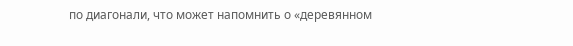по диагонали, что может напомнить о «деревянном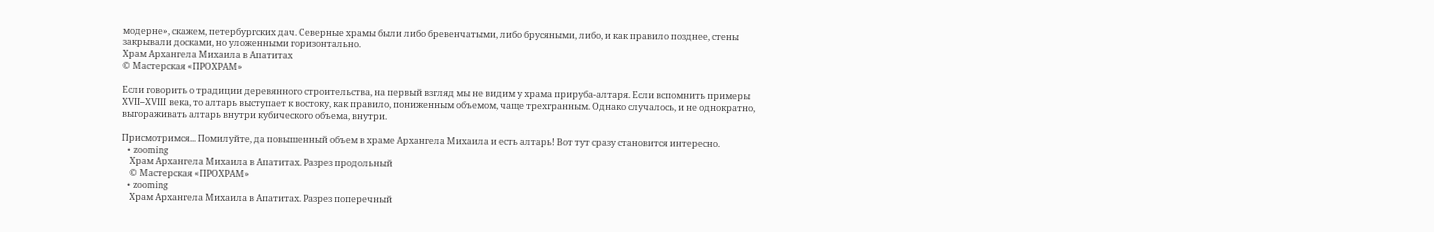модерне», скажем, петербургских дач. Северные храмы были либо бревенчатыми, либо брусяными, либо, и как правило позднее, стены закрывали досками, но уложенными горизонтально.
Храм Архангела Михаила в Апатитах
© Мастерская «ПРОХРАМ»

Если говорить о традиции деревянного строительства, на первый взгляд мы не видим у храма прируба-алтаря. Если вспомнить примеры XVII–XVIII века, то алтарь выступает к востоку, как правило, пониженным объемом, чаще трехгранным. Однако случалось, и не однократно, выгораживать алтарь внутри кубического объема, внутри.

Присмотримся... Помилуйте, да повышенный объем в храме Архангела Михаила и есть алтарь! Вот тут сразу становится интересно.
  • zooming
    Храм Архангела Михаила в Апатитах. Разрез продольный
    © Мастерская «ПРОХРАМ»
  • zooming
    Храм Архангела Михаила в Апатитах. Разрез поперечный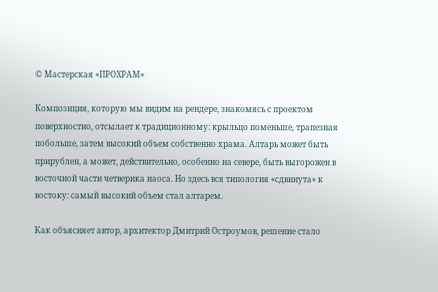© Мастерская «ПРОХРАМ»

Композиция, которую мы видим на рендере, знакомясь с проектом поверхностно, отсылает к традиционному: крыльцо поменьше, трапезная побольше, затем высокий объем собственно храма. Алтарь может быть прирублен, а может, действительно, особенно на севере, быть выгорожен в восточной части четверика наоса. Но здесь вся типология «сдвинута» к востоку: самый высокий объем стал алтарем.

Как объясняет автор, архитектор Дмитрий Остроумов, решение стало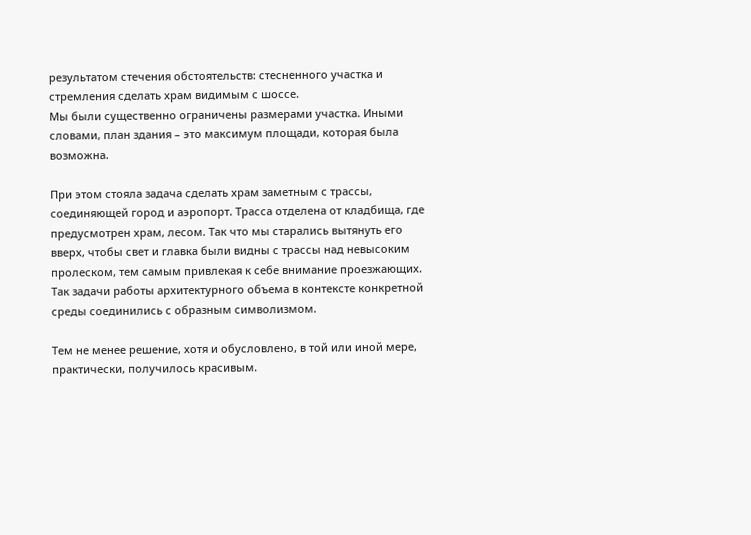результатом стечения обстоятельств: стесненного участка и стремления сделать храм видимым с шоссе.
Мы были существенно ограничены размерами участка. Иными словами, план здания – это максимум площади, которая была возможна.

При этом стояла задача сделать храм заметным с трассы, соединяющей город и аэропорт. Трасса отделена от кладбища, где предусмотрен храм, лесом. Так что мы старались вытянуть его вверх, чтобы свет и главка были видны с трассы над невысоким пролеском, тем самым привлекая к себе внимание проезжающих. Так задачи работы архитектурного объема в контексте конкретной среды соединились с образным символизмом.

Тем не менее решение, хотя и обусловлено, в той или иной мере, практически, получилось красивым.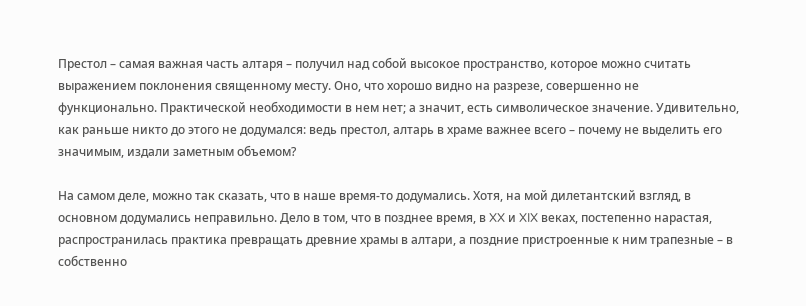Престол – самая важная часть алтаря – получил над собой высокое пространство, которое можно считать выражением поклонения священному месту. Оно, что хорошо видно на разрезе, совершенно не функционально. Практической необходимости в нем нет; а значит, есть символическое значение. Удивительно, как раньше никто до этого не додумался: ведь престол, алтарь в храме важнее всего – почему не выделить его значимым, издали заметным объемом?

На самом деле, можно так сказать, что в наше время-то додумались. Хотя, на мой дилетантский взгляд, в основном додумались неправильно. Дело в том, что в позднее время, в XX и XIX веках, постепенно нарастая, распространилась практика превращать древние храмы в алтари, а поздние пристроенные к ним трапезные – в собственно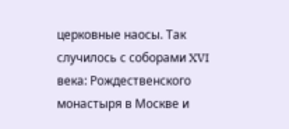церковные наосы. Так случилось с соборами XVI века: Рождественского монастыря в Москве и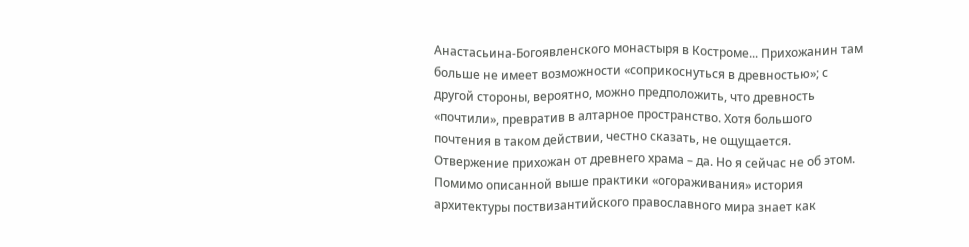Анастасьина-Богоявленского монастыря в Костроме... Прихожанин там больше не имеет возможности «соприкоснуться в древностью»; с другой стороны, вероятно, можно предположить, что древность «почтили», превратив в алтарное пространство. Хотя большого почтения в таком действии, честно сказать, не ощущается. Отвержение прихожан от древнего храма – да. Но я сейчас не об этом. Помимо описанной выше практики «огораживания» история архитектуры поствизантийского православного мира знает как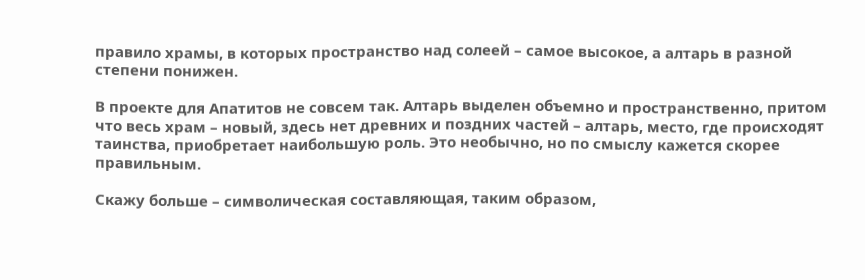правило храмы, в которых пространство над солеей – самое высокое, а алтарь в разной степени понижен.

В проекте для Апатитов не совсем так. Алтарь выделен объемно и пространственно, притом что весь храм – новый, здесь нет древних и поздних частей – алтарь, место, где происходят таинства, приобретает наибольшую роль. Это необычно, но по смыслу кажется скорее правильным.

Скажу больше – символическая составляющая, таким образом,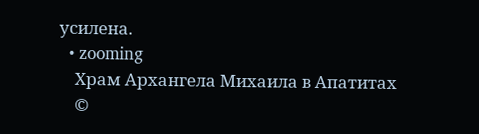усилена.
  • zooming
    Храм Архангела Михаила в Апатитах
    ©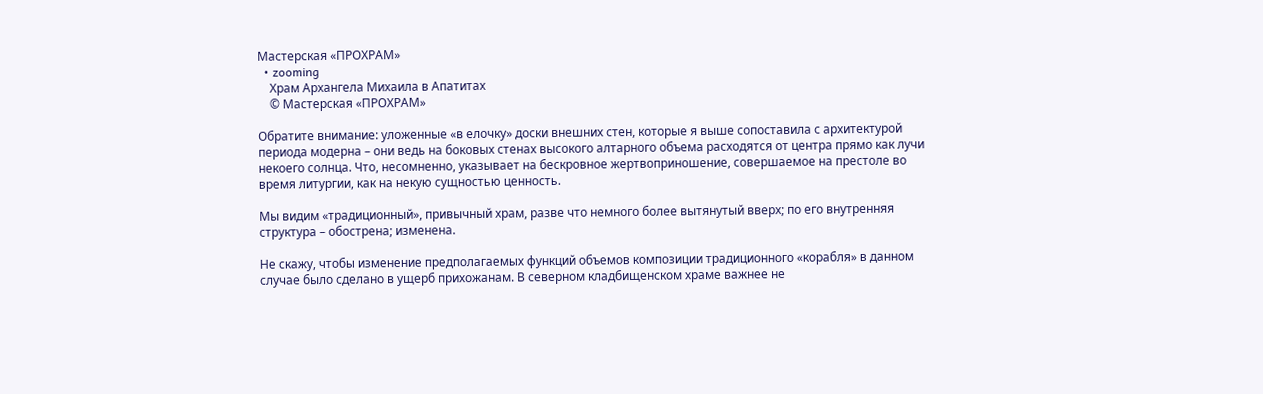Мастерская «ПРОХРАМ»
  • zooming
    Храм Архангела Михаила в Апатитах
    © Мастерская «ПРОХРАМ»

Обратите внимание: уложенные «в елочку» доски внешних стен, которые я выше сопоставила с архитектурой периода модерна – они ведь на боковых стенах высокого алтарного объема расходятся от центра прямо как лучи некоего солнца. Что, несомненно, указывает на бескровное жертвоприношение, совершаемое на престоле во время литургии, как на некую сущностью ценность.

Мы видим «традиционный», привычный храм, разве что немного более вытянутый вверх; по его внутренняя структура – обострена; изменена.

Не скажу, чтобы изменение предполагаемых функций объемов композиции традиционного «корабля» в данном случае было сделано в ущерб прихожанам. В северном кладбищенском храме важнее не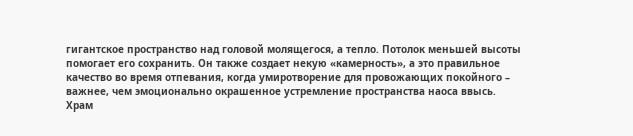гигантское пространство над головой молящегося, а тепло. Потолок меньшей высоты помогает его сохранить. Он также создает некую «камерность», а это правильное качество во время отпевания, когда умиротворение для провожающих покойного – важнее, чем эмоционально окрашенное устремление пространства наоса ввысь.
Храм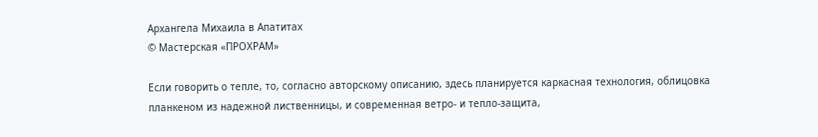Архангела Михаила в Апатитах
© Мастерская «ПРОХРАМ»

Если говорить о тепле, то, согласно авторскому описанию, здесь планируется каркасная технология, облицовка планкеном из надежной лиственницы, и современная ветро- и тепло-защита,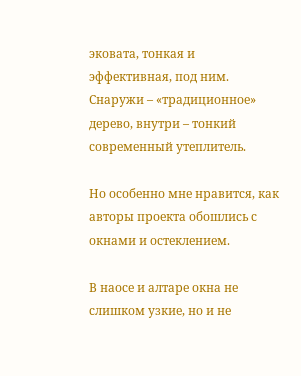эковата, тонкая и эффективная, под ним. Снаружи – «традиционное» дерево, внутри – тонкий современный утеплитель.

Но особенно мне нравится, как авторы проекта обошлись с окнами и остеклением.

В наосе и алтаре окна не слишком узкие, но и не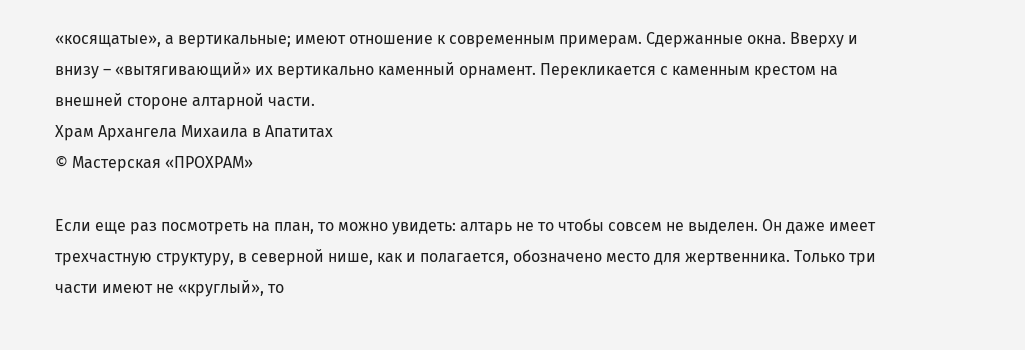«косящатые», а вертикальные; имеют отношение к современным примерам. Сдержанные окна. Вверху и внизу – «вытягивающий» их вертикально каменный орнамент. Перекликается с каменным крестом на внешней стороне алтарной части.
Храм Архангела Михаила в Апатитах
© Мастерская «ПРОХРАМ»

Если еще раз посмотреть на план, то можно увидеть: алтарь не то чтобы совсем не выделен. Он даже имеет трехчастную структуру, в северной нише, как и полагается, обозначено место для жертвенника. Только три части имеют не «круглый», то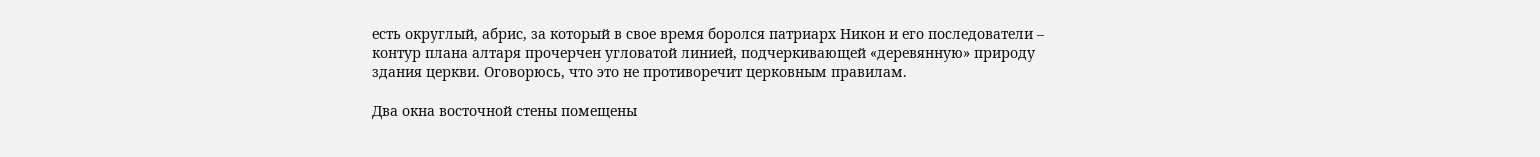есть округлый, абрис, за который в свое время боролся патриарх Никон и его последователи – контур плана алтаря прочерчен угловатой линией, подчеркивающей «деревянную» природу здания церкви. Оговорюсь, что это не противоречит церковным правилам.

Два окна восточной стены помещены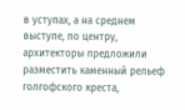в уступах, а на среднем выступе, по центру, архитекторы предложили разместить каменный рельеф голгофского креста,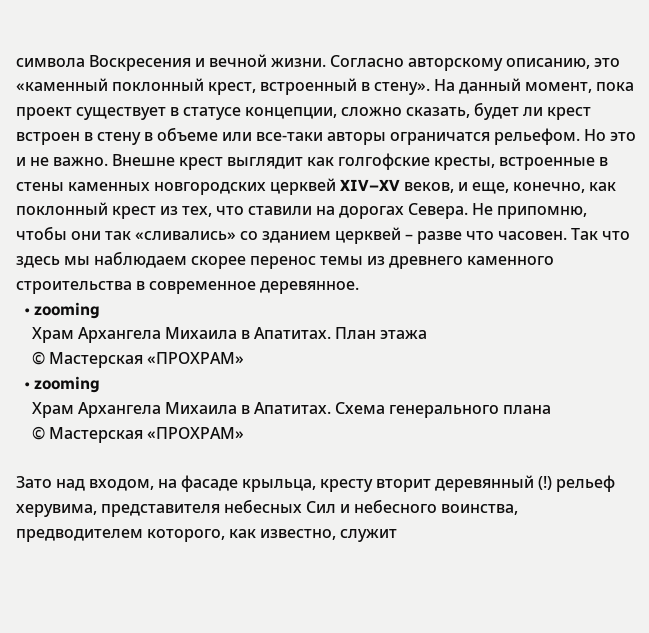символа Воскресения и вечной жизни. Согласно авторскому описанию, это «каменный поклонный крест, встроенный в стену». На данный момент, пока проект существует в статусе концепции, сложно сказать, будет ли крест встроен в стену в объеме или все-таки авторы ограничатся рельефом. Но это и не важно. Внешне крест выглядит как голгофские кресты, встроенные в стены каменных новгородских церквей XIV–XV веков, и еще, конечно, как поклонный крест из тех, что ставили на дорогах Севера. Не припомню, чтобы они так «сливались» со зданием церквей – разве что часовен. Так что здесь мы наблюдаем скорее перенос темы из древнего каменного строительства в современное деревянное.
  • zooming
    Храм Архангела Михаила в Апатитах. План этажа
    © Мастерская «ПРОХРАМ»
  • zooming
    Храм Архангела Михаила в Апатитах. Схема генерального плана
    © Мастерская «ПРОХРАМ»

Зато над входом, на фасаде крыльца, кресту вторит деревянный (!) рельеф херувима, представителя небесных Сил и небесного воинства, предводителем которого, как известно, служит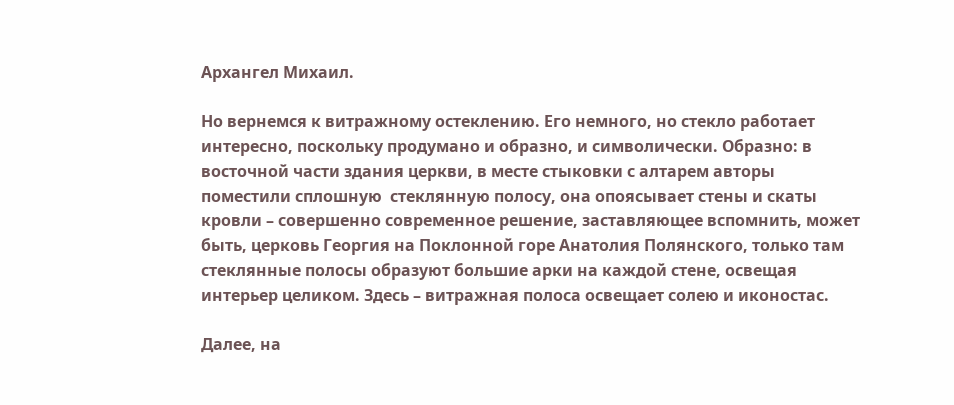Архангел Михаил.

Но вернемся к витражному остеклению. Его немного, но стекло работает интересно, поскольку продумано и образно, и символически. Образно: в восточной части здания церкви, в месте стыковки с алтарем авторы поместили сплошную  стеклянную полосу, она опоясывает стены и скаты кровли – совершенно современное решение, заставляющее вспомнить, может быть, церковь Георгия на Поклонной горе Анатолия Полянского, только там стеклянные полосы образуют большие арки на каждой стене, освещая интерьер целиком. Здесь – витражная полоса освещает солею и иконостас.

Далее, на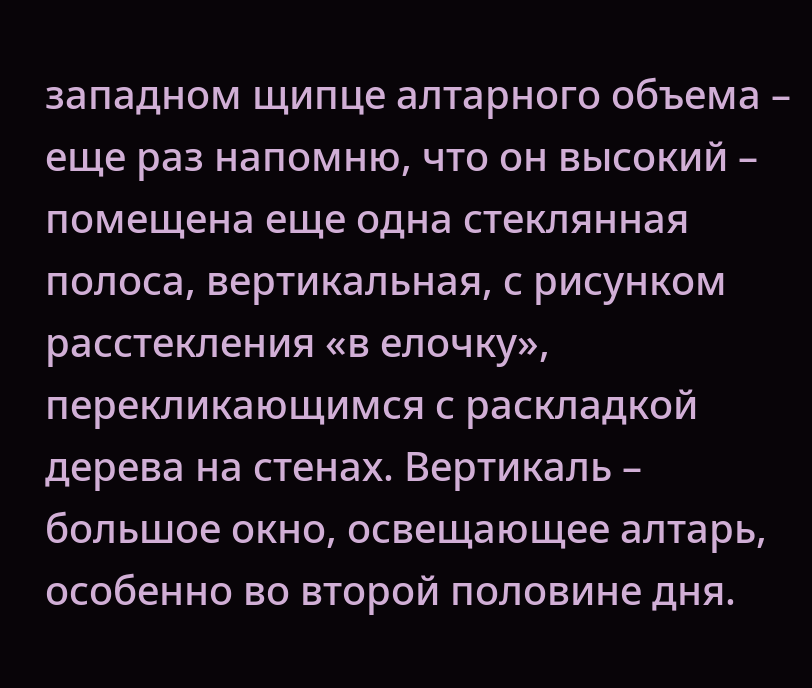западном щипце алтарного объема – еще раз напомню, что он высокий – помещена еще одна стеклянная полоса, вертикальная, с рисунком расстекления «в елочку», перекликающимся с раскладкой дерева на стенах. Вертикаль – большое окно, освещающее алтарь, особенно во второй половине дня.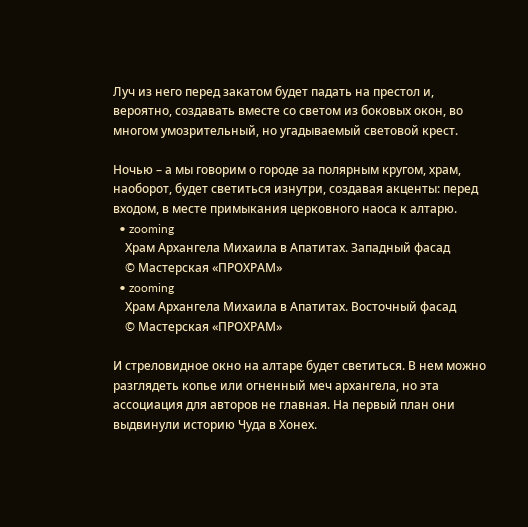Луч из него перед закатом будет падать на престол и, вероятно, создавать вместе со светом из боковых окон, во многом умозрительный, но угадываемый световой крест.

Ночью – а мы говорим о городе за полярным кругом, храм, наоборот, будет светиться изнутри, создавая акценты: перед входом, в месте примыкания церковного наоса к алтарю.
  • zooming
    Храм Архангела Михаила в Апатитах. Западный фасад
    © Мастерская «ПРОХРАМ»
  • zooming
    Храм Архангела Михаила в Апатитах. Восточный фасад
    © Мастерская «ПРОХРАМ»

И стреловидное окно на алтаре будет светиться. В нем можно разглядеть копье или огненный меч архангела, но эта ассоциация для авторов не главная. На первый план они выдвинули историю Чуда в Хонех.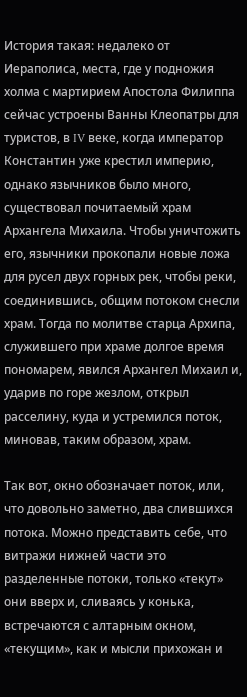История такая: недалеко от Иераполиса, места, где у подножия холма с мартирием Апостола Филиппа сейчас устроены Ванны Клеопатры для туристов, в IV веке, когда император Константин уже крестил империю, однако язычников было много, существовал почитаемый храм Архангела Михаила. Чтобы уничтожить его, язычники прокопали новые ложа для русел двух горных рек, чтобы реки, соединившись, общим потоком снесли храм. Тогда по молитве старца Архипа, служившего при храме долгое время пономарем, явился Архангел Михаил и, ударив по горе жезлом, открыл расселину, куда и устремился поток, миновав, таким образом, храм.

Так вот, окно обозначает поток, или, что довольно заметно, два слившихся потока. Можно представить себе, что витражи нижней части это разделенные потоки, только «текут» они вверх и, сливаясь у конька, встречаются с алтарным окном, «текущим», как и мысли прихожан и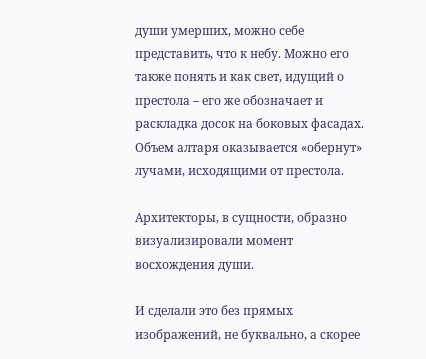души умерших, можно себе представить, что к небу. Можно его также понять и как свет, идущий о престола – его же обозначает и раскладка досок на боковых фасадах. Объем алтаря оказывается «обернут» лучами, исходящими от престола.

Архитекторы, в сущности, образно визуализировали момент восхождения души.

И сделали это без прямых изображений, не буквально, а скорее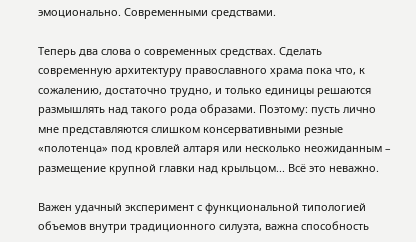эмоционально. Современными средствами.

Теперь два слова о современных средствах. Сделать современную архитектуру православного храма пока что, к сожалению, достаточно трудно, и только единицы решаются размышлять над такого рода образами. Поэтому: пусть лично мне представляются слишком консервативными резные «полотенца» под кровлей алтаря или несколько неожиданным – размещение крупной главки над крыльцом... Всё это неважно.

Важен удачный эксперимент с функциональной типологией объемов внутри традиционного силуэта, важна способность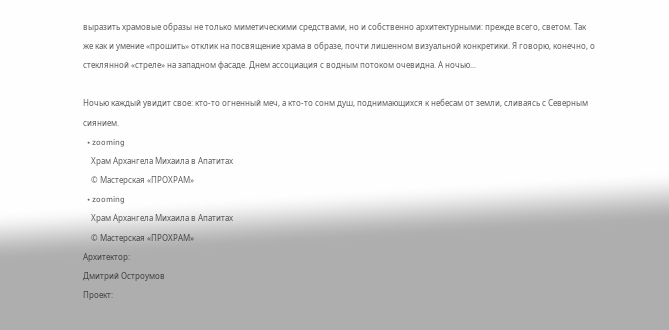выразить храмовые образы не только миметическими средствами, но и собственно архитектурными: прежде всего, светом. Так же как и умение «прошить» отклик на посвящение храма в образе, почти лишенном визуальной конкретики. Я говорю, конечно, о стеклянной «стреле» на западном фасаде. Днем ассоциация с водным потоком очевидна. А ночью...

Ночью каждый увидит свое: кто-то огненный меч, а кто-то сонм душ, поднимающихся к небесам от земли, сливаясь с Северным сиянием.
  • zooming
    Храм Архангела Михаила в Апатитах
    © Мастерская «ПРОХРАМ»
  • zooming
    Храм Архангела Михаила в Апатитах
    © Мастерская «ПРОХРАМ»
Архитектор:
Дмитрий Остроумов
Проект: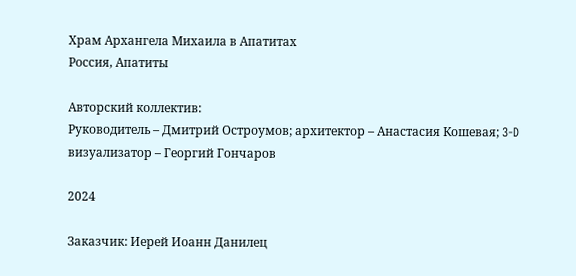Храм Архангела Михаила в Апатитах
Россия, Апатиты

Авторский коллектив:
Руководитель – Дмитрий Остроумов; архитектор – Анастасия Кошевая; 3-D визуализатор – Георгий Гончаров

2024

Заказчик: Иерей Иоанн Данилец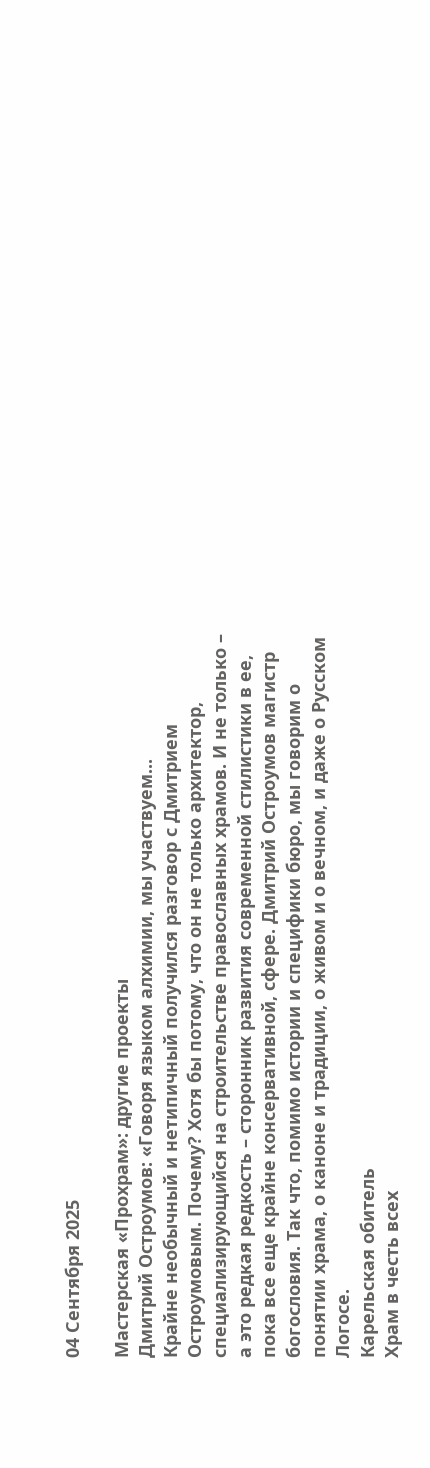04 Сентября 2025

Мастерская «Прохрам»: другие проекты
Дмитрий Остроумов: «Говоря языком алхимии, мы участвуем...
Крайне необычный и нетипичный получился разговор с Дмитрием Остроумовым. Почему? Хотя бы потому, что он не только архитектор, специализирующийся на строительстве православных храмов. И не только – а это редкая редкость – сторонник развития современной стилистики в ее, пока все еще крайне консервативной, сфере. Дмитрий Остроумов магистр богословия. Так что, помимо истории и специфики бюро, мы говорим о понятии храма, о каноне и традиции, о живом и о вечном, и даже о Русском Логосе.
Карельская обитель
Храм в честь всех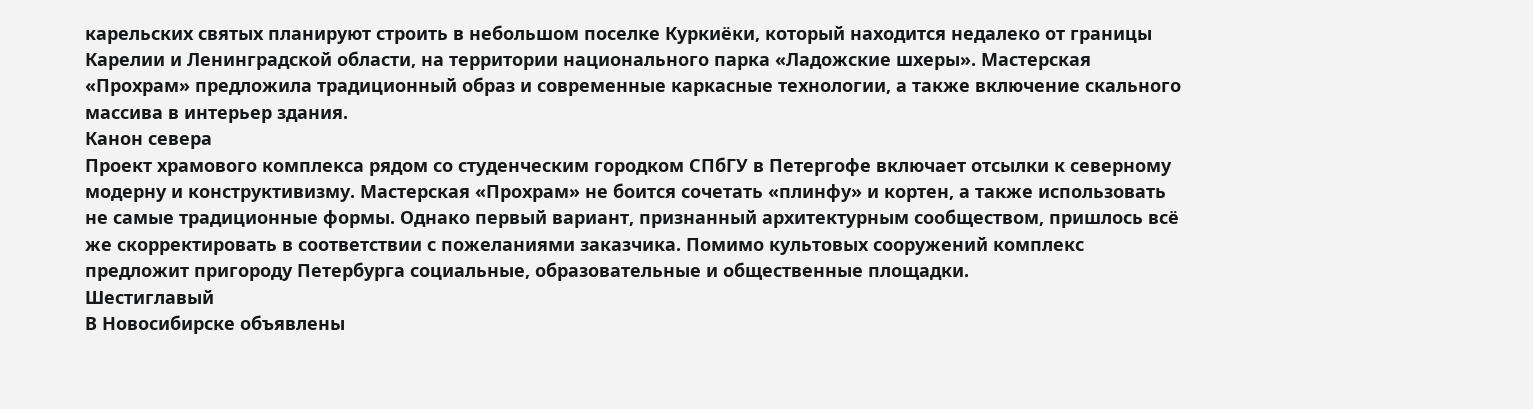карельских святых планируют строить в небольшом поселке Куркиёки, который находится недалеко от границы Карелии и Ленинградской области, на территории национального парка «Ладожские шхеры». Мастерская «Прохрам» предложила традиционный образ и современные каркасные технологии, а также включение скального массива в интерьер здания.
Канон севера
Проект храмового комплекса рядом со студенческим городком СПбГУ в Петергофе включает отсылки к северному модерну и конструктивизму. Мастерская «Прохрам» не боится сочетать «плинфу» и кортен, а также использовать не самые традиционные формы. Однако первый вариант, признанный архитектурным сообществом, пришлось всё же скорректировать в соответствии с пожеланиями заказчика. Помимо культовых сооружений комплекс предложит пригороду Петербурга социальные, образовательные и общественные площадки.
Шестиглавый
В Новосибирске объявлены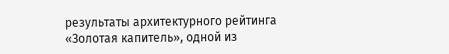результаты архитектурного рейтинга «Золотая капитель», одной из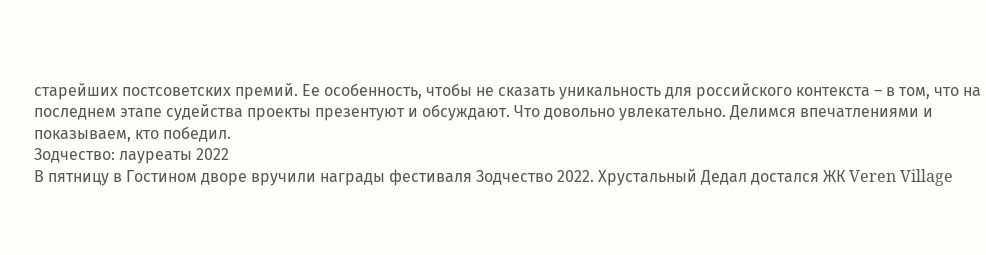старейших постсоветских премий. Ее особенность, чтобы не сказать уникальность для российского контекста – в том, что на последнем этапе судейства проекты презентуют и обсуждают. Что довольно увлекательно. Делимся впечатлениями и показываем, кто победил.
Зодчество: лауреаты 2022
В пятницу в Гостином дворе вручили награды фестиваля Зодчество 2022. Хрустальный Дедал достался ЖК Veren Village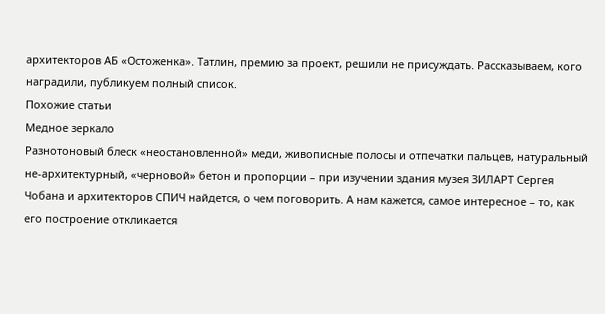архитекторов АБ «Остоженка». Татлин, премию за проект, решили не присуждать. Рассказываем, кого наградили, публикуем полный список.
Похожие статьи
Медное зеркало
Разнотоновый блеск «неостановленной» меди, живописные полосы и отпечатки пальцев, натуральный не-архитектурный, «черновой» бетон и пропорции – при изучении здания музея ЗИЛАРТ Сергея Чобана и архитекторов СПИЧ найдется, о чем поговорить. А нам кажется, самое интересное – то, как его построение откликается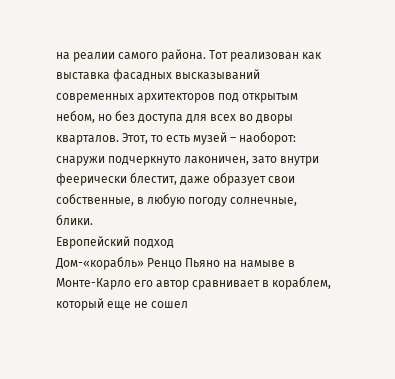на реалии самого района. Тот реализован как выставка фасадных высказываний современных архитекторов под открытым небом, но без доступа для всех во дворы кварталов. Этот, то есть музей – наоборот: снаружи подчеркнуто лаконичен, зато внутри феерически блестит, даже образует свои собственные, в любую погоду солнечные, блики.
Европейский подход
Дом-«корабль» Ренцо Пьяно на намыве в Монте-Карло его автор сравнивает в кораблем, который еще не сошел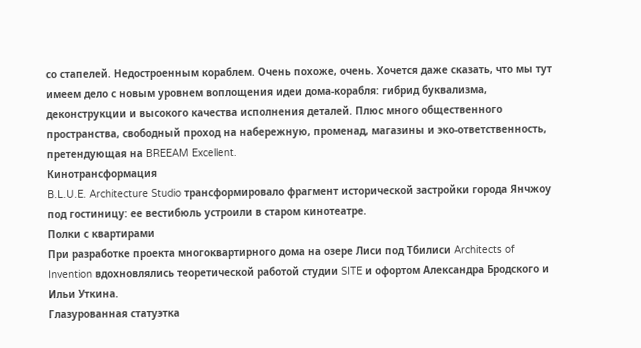со стапелей. Недостроенным кораблем. Очень похоже, очень. Хочется даже сказать, что мы тут имеем дело с новым уровнем воплощения идеи дома-корабля: гибрид буквализма, деконструкции и высокого качества исполнения деталей. Плюс много общественного пространства, свободный проход на набережную, променад, магазины и эко-ответственность, претендующая на BREEAM Excellent.
Кинотрансформация
B.L.U.E. Architecture Studio трансформировало фрагмент исторической застройки города Янчжоу под гостиницу: ее вестибюль устроили в старом кинотеатре.
Полки с квартирами
При разработке проекта многоквартирного дома на озере Лиси под Тбилиси Architects of Invention вдохновлялись теоретической работой студии SITE и офортом Александра Бродского и Ильи Уткина.
Глазурованная статуэтка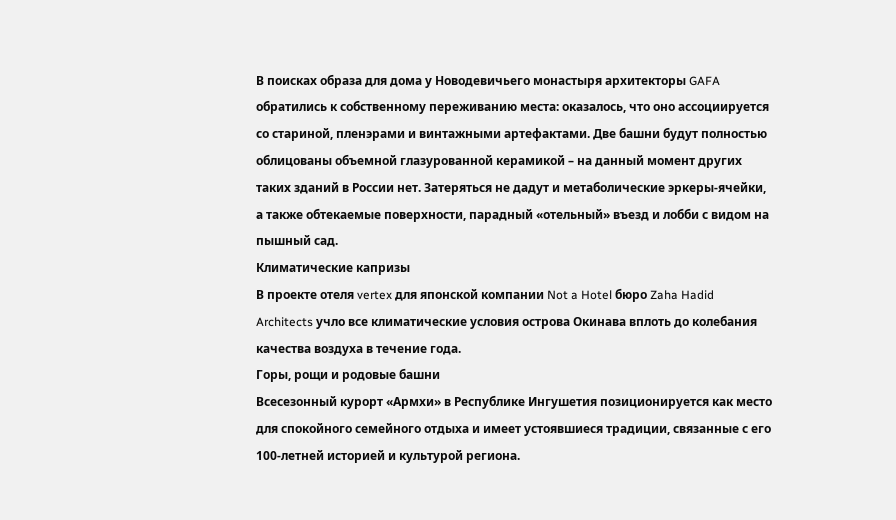В поисках образа для дома у Новодевичьего монастыря архитекторы GAFA обратились к собственному переживанию места: оказалось, что оно ассоциируется со стариной, пленэрами и винтажными артефактами. Две башни будут полностью облицованы объемной глазурованной керамикой – на данный момент других таких зданий в России нет. Затеряться не дадут и метаболические эркеры-ячейки, а также обтекаемые поверхности, парадный «отельный» въезд и лобби с видом на пышный сад.
Климатические капризы
В проекте отеля vertex для японской компании Not a Hotel бюро Zaha Hadid Architects учло все климатические условия острова Окинава вплоть до колебания качества воздуха в течение года.
Горы, рощи и родовые башни
Всесезонный курорт «Армхи» в Республике Ингушетия позиционируется как место для спокойного семейного отдыха и имеет устоявшиеся традиции, связанные с его 100-летней историей и культурой региона.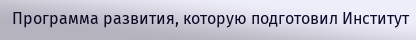Программа развития, которую подготовил Институт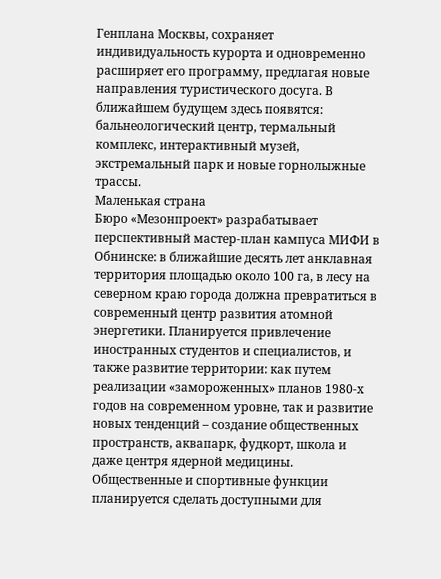Генплана Москвы, сохраняет индивидуальность курорта и одновременно расширяет его программу, предлагая новые направления туристического досуга. В ближайшем будущем здесь появятся: бальнеологический центр, термальный комплекс, интерактивный музей, экстремальный парк и новые горнолыжные трассы.
Маленькая страна
Бюро «Мезонпроект» разрабатывает перспективный мастер-план кампуса МИФИ в Обнинске: в ближайшие десять лет анклавная территория площадью около 100 га, в лесу на северном краю города должна превратиться в современный центр развития атомной энергетики. Планируется привлечение иностранных студентов и специалистов, и также развитие территории: как путем реализации «замороженных» планов 1980-х годов на современном уровне, так и развитие новых тенденций – создание общественных пространств, аквапарк, фудкорт, школа и даже центря ядерной медицины. Общественные и спортивные функции планируется сделать доступными для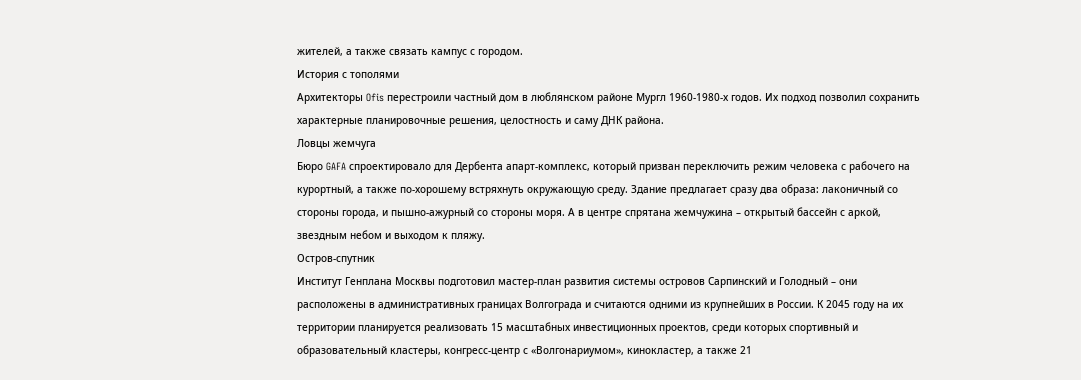жителей, а также связать кампус с городом.
История с тополями
Архитекторы Ofis перестроили частный дом в люблянском районе Мургл 1960-1980-х годов. Их подход позволил сохранить характерные планировочные решения, целостность и саму ДНК района.
Ловцы жемчуга
Бюро GAFA спроектировало для Дербента апарт-комплекс, который призван переключить режим человека с рабочего на курортный, а также по-хорошему встряхнуть окружающую среду. Здание предлагает сразу два образа: лаконичный со стороны города, и пышно-ажурный со стороны моря. А в центре спрятана жемчужина – открытый бассейн с аркой, звездным небом и выходом к пляжу.
Остров-спутник
Институт Генплана Москвы подготовил мастер-план развития системы островов Сарпинский и Голодный – они расположены в административных границах Волгограда и считаются одними из крупнейших в России. К 2045 году на их территории планируется реализовать 15 масштабных инвестиционных проектов, среди которых спортивный и образовательный кластеры, конгресс-центр с «Волгонариумом», кинокластер, а также 21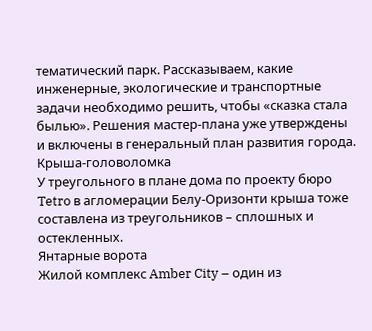тематический парк. Рассказываем, какие инженерные, экологические и транспортные задачи необходимо решить, чтобы «сказка стала былью». Решения мастер-плана уже утверждены и включены в генеральный план развития города.
Крыша-головоломка
У треугольного в плане дома по проекту бюро Tetro в агломерации Белу-Оризонти крыша тоже составлена из треугольников – сплошных и остекленных.
Янтарные ворота
Жилой комплекс Amber City – один из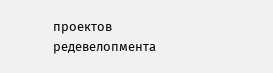проектов редевелопмента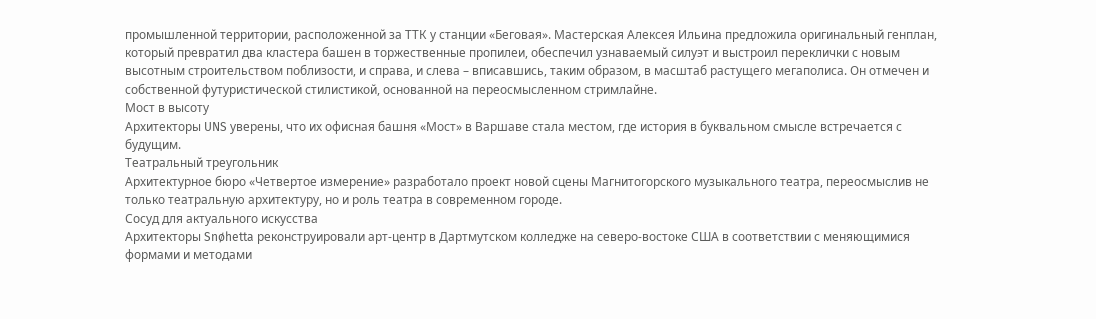промышленной территории, расположенной за ТТК у станции «Беговая». Мастерская Алексея Ильина предложила оригинальный генплан, который превратил два кластера башен в торжественные пропилеи, обеспечил узнаваемый силуэт и выстроил переклички с новым высотным строительством поблизости, и справа, и слева – вписавшись, таким образом, в масштаб растущего мегаполиса. Он отмечен и собственной футуристической стилистикой, основанной на переосмысленном стримлайне.
Мост в высоту
Архитекторы UNS уверены, что их офисная башня «Мост» в Варшаве стала местом, где история в буквальном смысле встречается с будущим.
Театральный треугольник
Архитектурное бюро «Четвертое измерение» разработало проект новой сцены Магнитогорского музыкального театра, переосмыслив не только театральную архитектуру, но и роль театра в современном городе.
Сосуд для актуального искусства
Архитекторы Snøhetta реконструировали арт-центр в Дартмутском колледже на северо-востоке США в соответствии с меняющимися формами и методами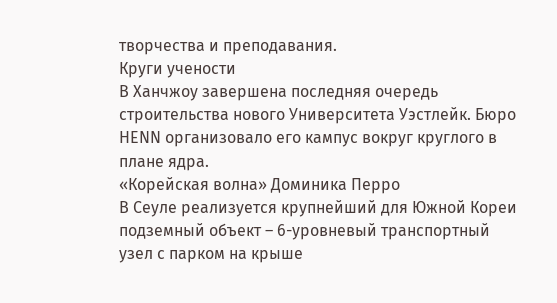творчества и преподавания.
Круги учености
В Ханчжоу завершена последняя очередь строительства нового Университета Уэстлейк. Бюро HENN организовало его кампус вокруг круглого в плане ядра.
«Корейская волна» Доминика Перро
В Сеуле реализуется крупнейший для Южной Кореи подземный объект – 6-уровневый транспортный узел с парком на крыше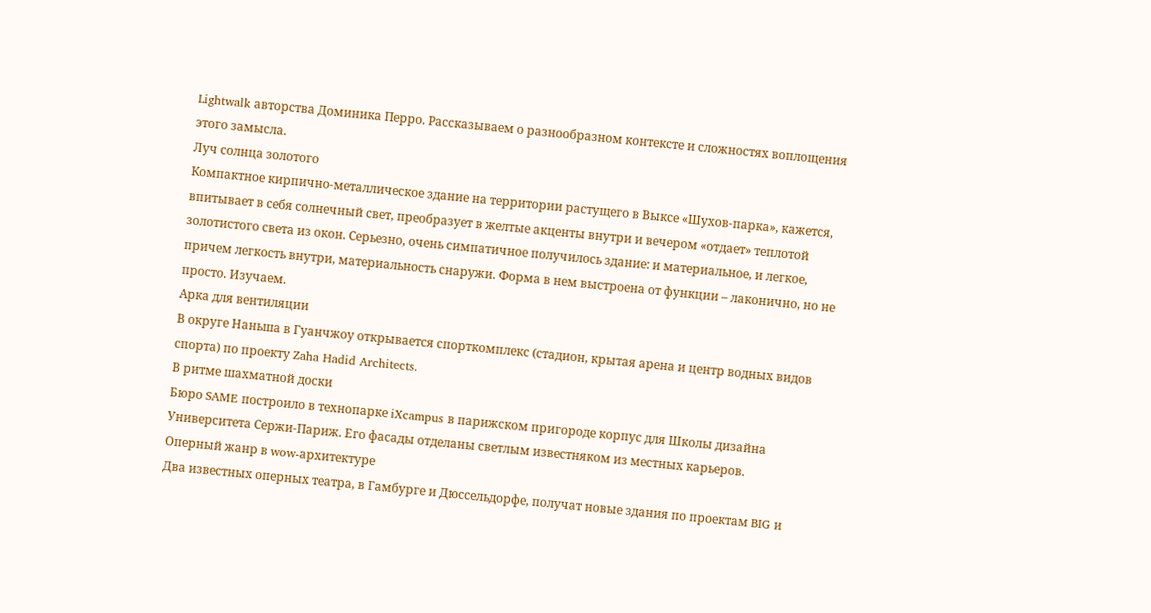Lightwalk авторства Доминика Перро. Рассказываем о разнообразном контексте и сложностях воплощения этого замысла.
Луч солнца золотого
Компактное кирпично-металлическое здание на территории растущего в Выксе «Шухов-парка», кажется, впитывает в себя солнечный свет, преобразует в желтые акценты внутри и вечером «отдает» теплотой золотистого света из окон. Серьезно, очень симпатичное получилось здание: и материальное, и легкое, причем легкость внутри, материальность снаружи. Форма в нем выстроена от функции – лаконично, но не просто. Изучаем.
Арка для вентиляции
В округе Наньша в Гуанчжоу открывается спорткомплекс (стадион, крытая арена и центр водных видов спорта) по проекту Zaha Hadid Architects.
В ритме шахматной доски
Бюро SAME построило в технопарке iXcampus в парижском пригороде корпус для Школы дизайна Университета Сержи-Париж. Его фасады отделаны светлым известняком из местных карьеров.
Оперный жанр в wow-архитектуре
Два известных оперных театра, в Гамбурге и Дюссельдорфе, получат новые здания по проектам BIG и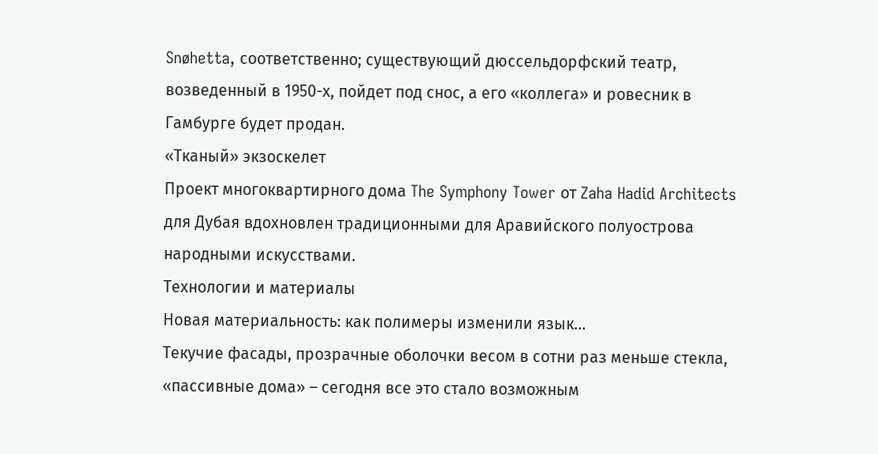Snøhetta, соответственно; существующий дюссельдорфский театр, возведенный в 1950-х, пойдет под снос, а его «коллега» и ровесник в Гамбурге будет продан.
«Тканый» экзоскелет
Проект многоквартирного дома The Symphony Tower от Zaha Hadid Architects для Дубая вдохновлен традиционными для Аравийского полуострова народными искусствами.
Технологии и материалы
Новая материальность: как полимеры изменили язык...
Текучие фасады, прозрачные оболочки весом в сотни раз меньше стекла, «пассивные дома» – сегодня все это стало возможным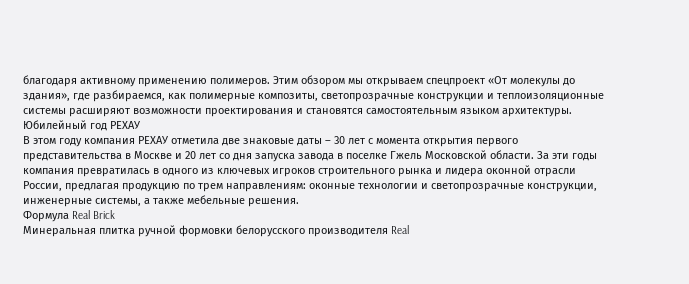благодаря активному применению полимеров. Этим обзором мы открываем спецпроект «От молекулы до здания», где разбираемся, как полимерные композиты, светопрозрачные конструкции и теплоизоляционные системы расширяют возможности проектирования и становятся самостоятельным языком архитектуры.
Юбилейный год РЕХАУ
В этом году компания РЕХАУ отметила две знаковые даты – 30 лет с момента открытия первого представительства в Москве и 20 лет со дня запуска завода в поселке Гжель Московской области. За эти годы компания превратилась в одного из ключевых игроков строительного рынка и лидера оконной отрасли России, предлагая продукцию по трем направлениям: оконные технологии и светопрозрачные конструкции, инженерные системы, а также мебельные решения.
Формула Real Brick
Минеральная плитка ручной формовки белорусского производителя Real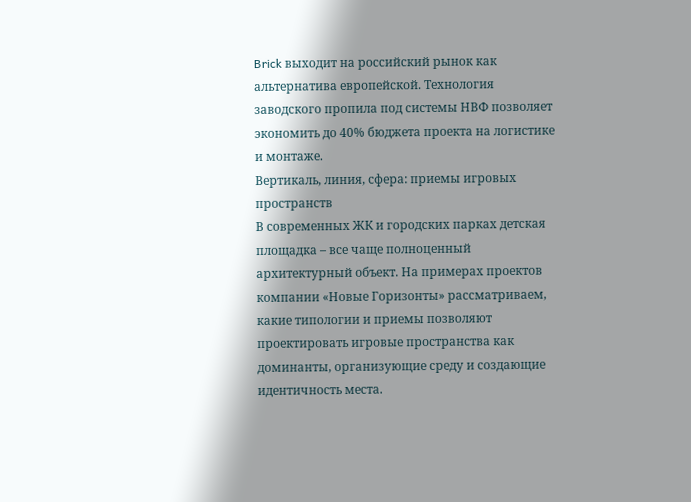Brick выходит на российский рынок как альтернатива европейской. Технология заводского пропила под системы НВФ позволяет экономить до 40% бюджета проекта на логистике и монтаже.
Вертикаль, линия, сфера: приемы игровых пространств
В современных ЖК и городских парках детская площадка – все чаще полноценный архитектурный объект. На примерах проектов компании «Новые Горизонты» рассматриваем, какие типологии и приемы позволяют проектировать игровые пространства как доминанты, организующие среду и создающие идентичность места.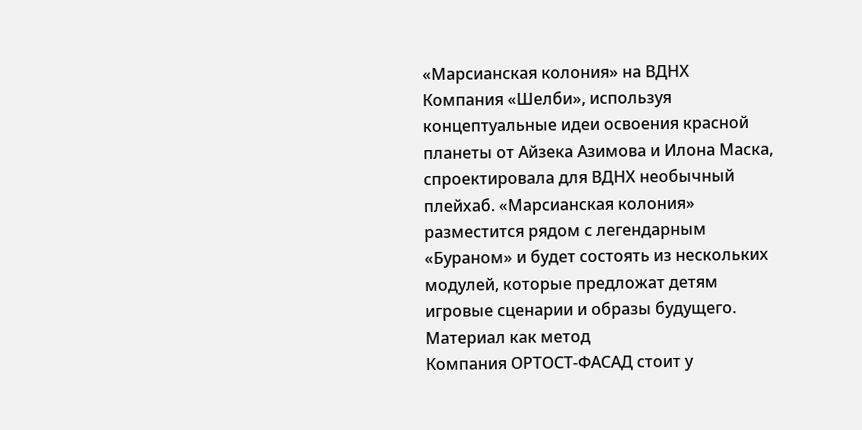«Марсианская колония» на ВДНХ
Компания «Шелби», используя концептуальные идеи освоения красной планеты от Айзека Азимова и Илона Маска, спроектировала для ВДНХ необычный плейхаб. «Марсианская колония» разместится рядом с легендарным «Бураном» и будет состоять из нескольких модулей, которые предложат детям игровые сценарии и образы будущего.
Материал как метод
Компания ОРТОСТ-ФАСАД стоит у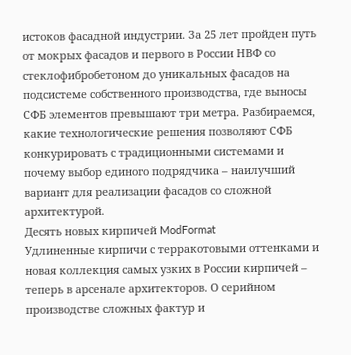истоков фасадной индустрии. За 25 лет пройден путь от мокрых фасадов и первого в России НВФ со стеклофибробетоном до уникальных фасадов на подсистеме собственного производства, где выносы СФБ элементов превышают три метра. Разбираемся, какие технологические решения позволяют СФБ конкурировать с традиционными системами и почему выбор единого подрядчика – наилучший вариант для реализации фасадов со сложной архитектурой.
Десять новых кирпичей ModFormat
Удлиненные кирпичи с терракотовыми оттенками и новая коллекция самых узких в России кирпичей – теперь в арсенале архитекторов. О серийном производстве сложных фактур и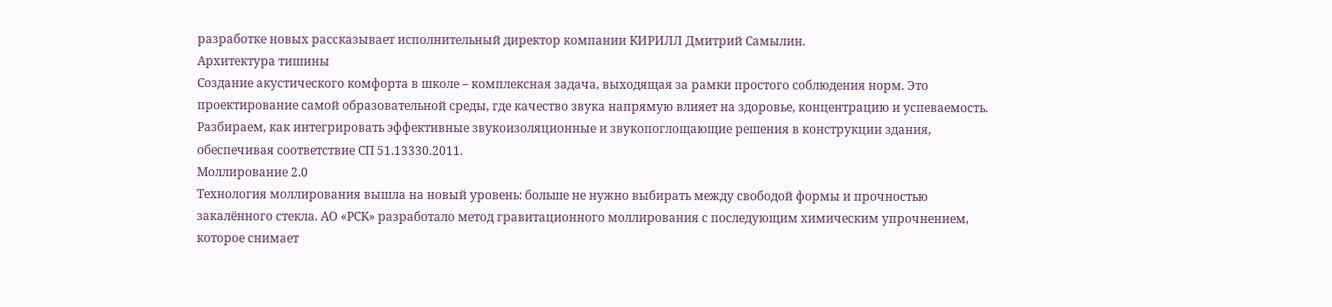разработке новых рассказывает исполнительный директор компании КИРИЛЛ Дмитрий Самылин.
Архитектура тишины
Создание акустического комфорта в школе – комплексная задача, выходящая за рамки простого соблюдения норм. Это проектирование самой образовательной среды, где качество звука напрямую влияет на здоровье, концентрацию и успеваемость. Разбираем, как интегрировать эффективные звукоизоляционные и звукопоглощающие решения в конструкции здания, обеспечивая соответствие СП 51.13330.2011.
Моллирование 2.0
Технология моллирования вышла на новый уровень: больше не нужно выбирать между свободой формы и прочностью закалённого стекла. АО «РСК» разработало метод гравитационного моллирования с последующим химическим упрочнением, которое снимает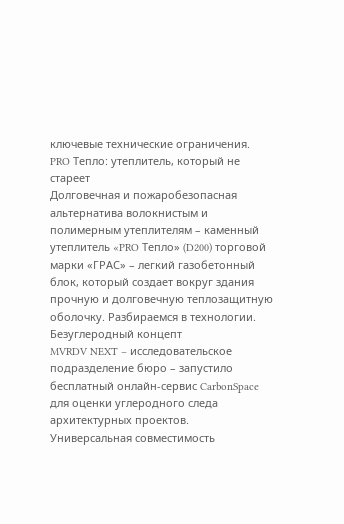ключевые технические ограничения.
PRO Тепло: утеплитель, который не стареет
Долговечная и пожаробезопасная альтернатива волокнистым и полимерным утеплителям – каменный утеплитель «PRO Тепло» (D200) торговой марки «ГРАС» – легкий газобетонный блок, который создает вокруг здания прочную и долговечную теплозащитную оболочку. Разбираемся в технологии.
Безуглеродный концепт
MVRDV NEXT – исследовательское подразделение бюро – запустило бесплатный онлайн-сервис CarbonSpace для оценки углеродного следа архитектурных проектов.
Универсальная совместимость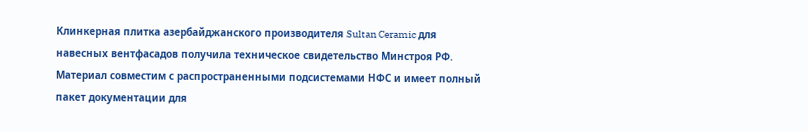Клинкерная плитка азербайджанского производителя Sultan Ceramic для навесных вентфасадов получила техническое свидетельство Минстроя РФ. Материал совместим с распространенными подсистемами НФС и имеет полный пакет документации для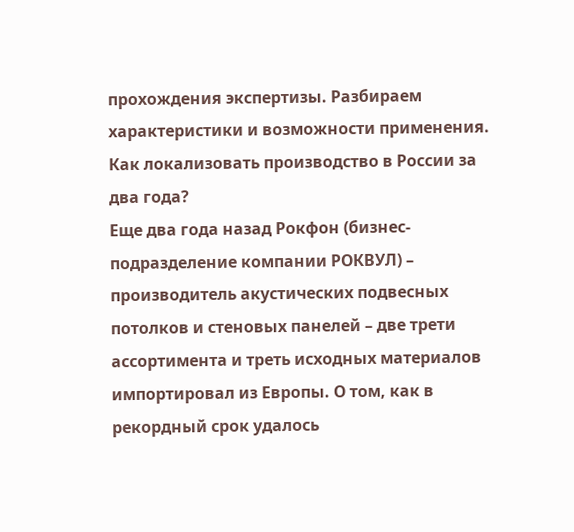прохождения экспертизы. Разбираем характеристики и возможности применения.
Как локализовать производство в России за два года?
Еще два года назад Рокфон (бизнес-подразделение компании РОКВУЛ) – производитель акустических подвесных потолков и стеновых панелей – две трети ассортимента и треть исходных материалов импортировал из Европы. О том, как в рекордный срок удалось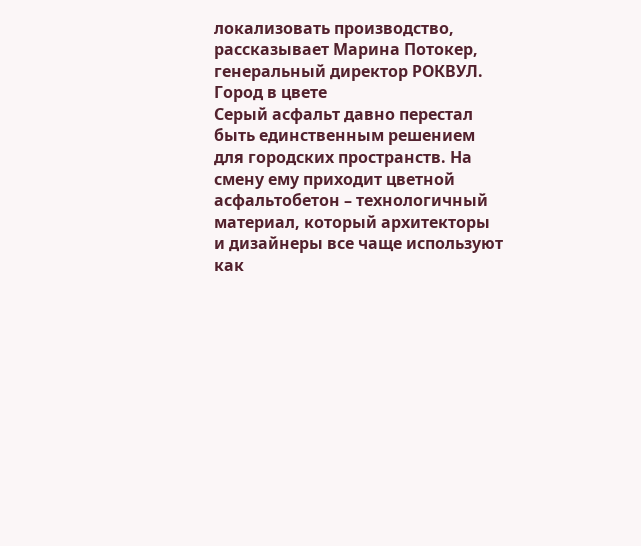локализовать производство, рассказывает Марина Потокер, генеральный директор РОКВУЛ.
Город в цвете
Серый асфальт давно перестал быть единственным решением для городских пространств. На смену ему приходит цветной асфальтобетон – технологичный материал, который архитекторы и дизайнеры все чаще используют как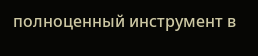полноценный инструмент в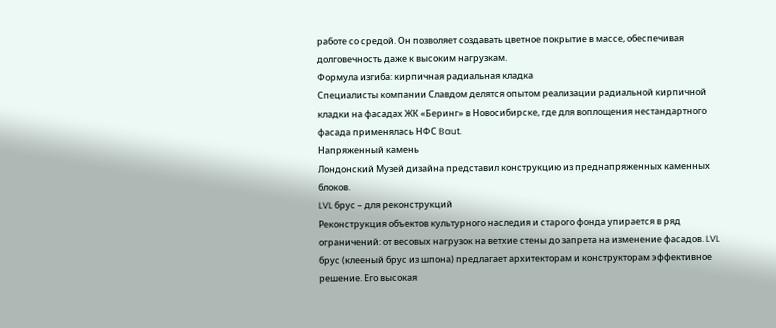работе со средой. Он позволяет создавать цветное покрытие в массе, обеспечивая долговечность даже к высоким нагрузкам.
Формула изгиба: кирпичная радиальная кладка
Специалисты компании Славдом делятся опытом реализации радиальной кирпичной кладки на фасадах ЖК «Беринг» в Новосибирске, где для воплощения нестандартного фасада применялась НФС Baut.
Напряженный камень
Лондонский Музей дизайна представил конструкцию из преднапряженных каменных блоков.
LVL брус – для реконструкций
Реконструкция объектов культурного наследия и старого фонда упирается в ряд ограничений: от весовых нагрузок на ветхие стены до запрета на изменение фасадов. LVL брус (клееный брус из шпона) предлагает архитекторам и конструкторам эффективное решение. Его высокая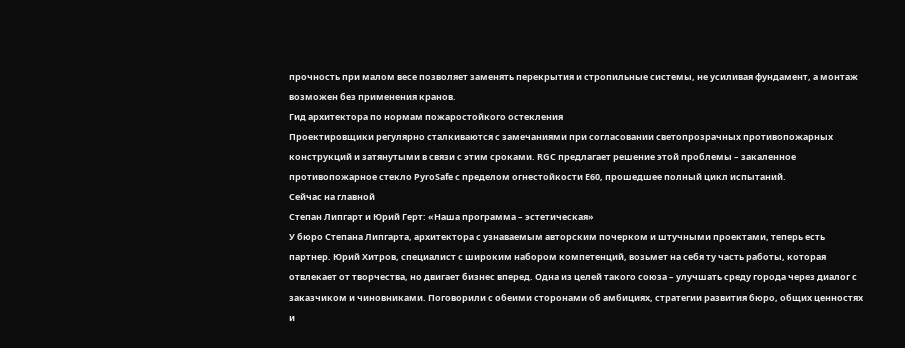прочность при малом весе позволяет заменять перекрытия и стропильные системы, не усиливая фундамент, а монтаж возможен без применения кранов.
Гид архитектора по нормам пожаростойкого остекления
Проектировщики регулярно сталкиваются с замечаниями при согласовании светопрозрачных противопожарных конструкций и затянутыми в связи с этим сроками. RGC предлагает решение этой проблемы – закаленное противопожарное стекло PyroSafe с пределом огнестойкости E60, прошедшее полный цикл испытаний.
Сейчас на главной
Степан Липгарт и Юрий Герт: «Наша программа – эстетическая»
У бюро Степана Липгарта, архитектора с узнаваемым авторским почерком и штучными проектами, теперь есть партнер. Юрий Хитров, специалист с широким набором компетенций, возьмет на себя ту часть работы, которая отвлекает от творчества, но двигает бизнес вперед. Одна из целей такого союза – улучшать среду города через диалог с заказчиком и чиновниками. Поговорили с обеими сторонами об амбициях, стратегии развития бюро, общих ценностях и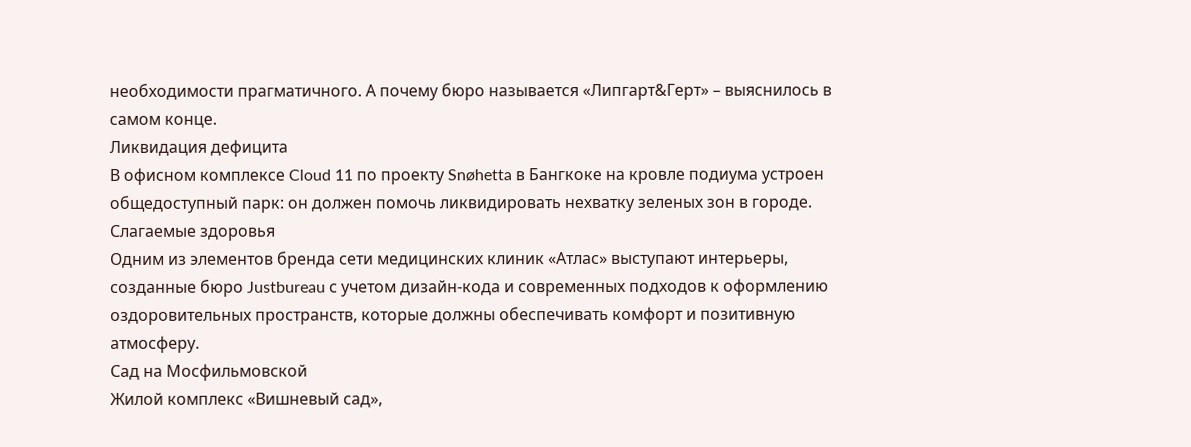необходимости прагматичного. А почему бюро называется «Липгарт&Герт» – выяснилось в самом конце.
Ликвидация дефицита
В офисном комплексе Cloud 11 по проекту Snøhetta в Бангкоке на кровле подиума устроен общедоступный парк: он должен помочь ликвидировать нехватку зеленых зон в городе.
Слагаемые здоровья
Одним из элементов бренда сети медицинских клиник «Атлас» выступают интерьеры, созданные бюро Justbureau с учетом дизайн-кода и современных подходов к оформлению оздоровительных пространств, которые должны обеспечивать комфорт и позитивную атмосферу.
Сад на Мосфильмовской
Жилой комплекс «Вишневый сад»,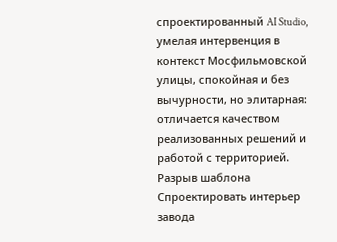спроектированный AI Studio, умелая интервенция в контекст Мосфильмовской улицы, спокойная и без вычурности, но элитарная: отличается качеством реализованных решений и работой с территорией.
Разрыв шаблона
Спроектировать интерьер завода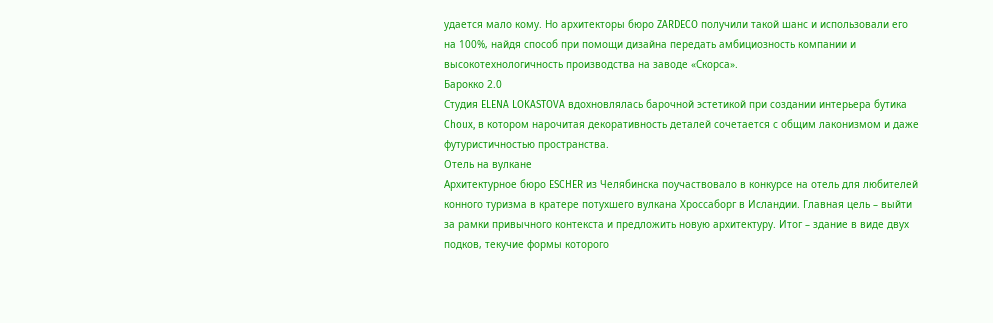удается мало кому. Но архитекторы бюро ZARDECO получили такой шанс и использовали его на 100%, найдя способ при помощи дизайна передать амбициозность компании и высокотехнологичность производства на заводе «Скорса».
Барокко 2.0
Студия ELENA LOKASTOVA вдохновлялась барочной эстетикой при создании интерьера бутика Choux, в котором нарочитая декоративность деталей сочетается с общим лаконизмом и даже футуристичностью пространства.
Отель на вулкане
Архитектурное бюро ESCHER из Челябинска поучаствовало в конкурсе на отель для любителей конного туризма в кратере потухшего вулкана Хроссаборг в Исландии. Главная цель – выйти за рамки привычного контекста и предложить новую архитектуру. Итог – здание в виде двух подков, текучие формы которого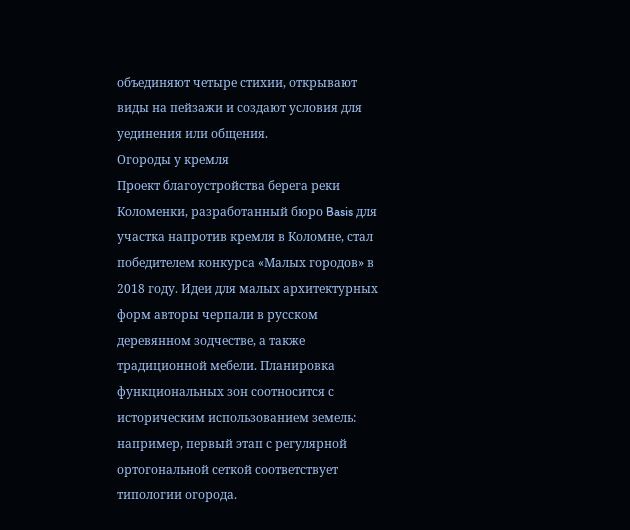объединяют четыре стихии, открывают виды на пейзажи и создают условия для уединения или общения.
Огороды у кремля
Проект благоустройства берега реки Коломенки, разработанный бюро Basis для участка напротив кремля в Коломне, стал победителем конкурса «Малых городов» в 2018 году. Идеи для малых архитектурных форм авторы черпали в русском деревянном зодчестве, а также традиционной мебели. Планировка функциональных зон соотносится с историческим использованием земель: например, первый этап с регулярной ортогональной сеткой соответствует типологии огорода.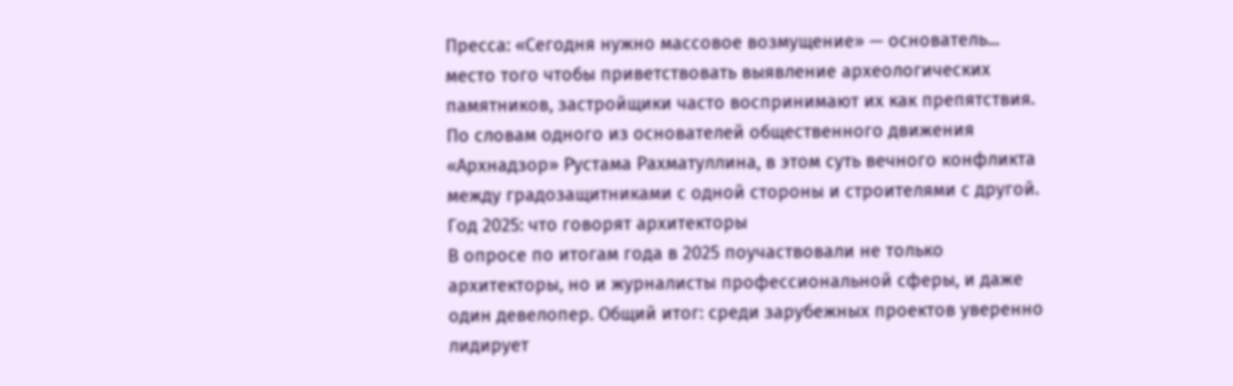Пресса: «Сегодня нужно массовое возмущение» — основатель...
место того чтобы приветствовать выявление археологических памятников, застройщики часто воспринимают их как препятствия. По словам одного из основателей общественного движения «Архнадзор» Рустама Рахматуллина, в этом суть вечного конфликта между градозащитниками с одной стороны и строителями с другой.
Год 2025: что говорят архитекторы
В опросе по итогам года в 2025 поучаствовали не только архитекторы, но и журналисты профессиональной сферы, и даже один девелопер. Общий итог: среди зарубежных проектов уверенно лидирует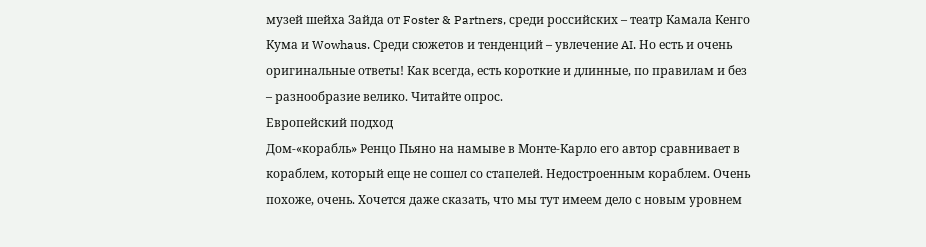музей шейха Зайда от Foster & Partners, среди российских – театр Камала Кенго Кума и Wowhaus. Среди сюжетов и тенденций – увлечение AI. Но есть и очень оригинальные ответы! Как всегда, есть короткие и длинные, по правилам и без – разнообразие велико. Читайте опрос.
Европейский подход
Дом-«корабль» Ренцо Пьяно на намыве в Монте-Карло его автор сравнивает в кораблем, который еще не сошел со стапелей. Недостроенным кораблем. Очень похоже, очень. Хочется даже сказать, что мы тут имеем дело с новым уровнем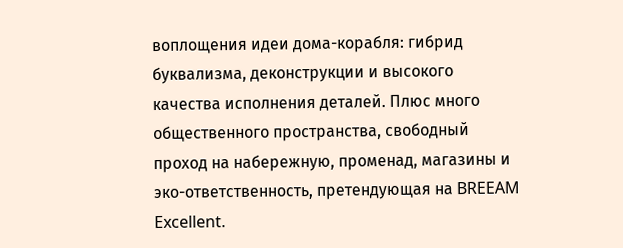воплощения идеи дома-корабля: гибрид буквализма, деконструкции и высокого качества исполнения деталей. Плюс много общественного пространства, свободный проход на набережную, променад, магазины и эко-ответственность, претендующая на BREEAM Excellent.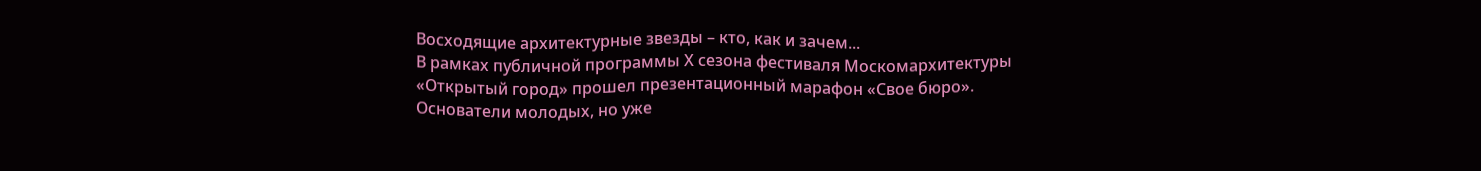Восходящие архитектурные звезды – кто, как и зачем...
В рамках публичной программы Х сезона фестиваля Москомархитектуры «Открытый город» прошел презентационный марафон «Свое бюро». Основатели молодых, но уже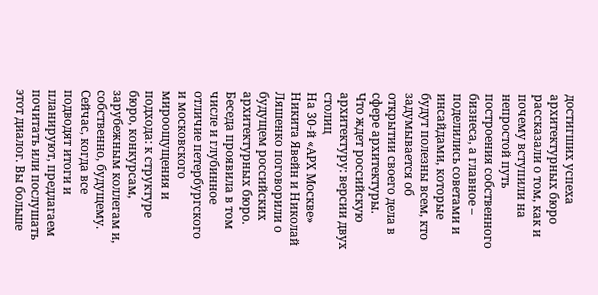достигших успеха архитектурных бюро рассказали о том, как и почему вступили на непростой путь построения собственного бизнеса, а главное – поделились советами и инсайдами, которые будут полезны всем, кто задумывается об открытии своего дела в сфере архитектуры.
Что ждет российскую архитектуру: версии двух столиц
На 30-й «АРХ Москве» Никита Явейн и Николай Ляшенко поговорили о будущем российских архитектурных бюро. Беседа проявила в том числе и глубинное отличие петербургского и московского мироощущения и подхода: к структуре бюро, конкурсам, зарубежным коллегам и, собственно, будущему. Сейчас, когда все подводят итоги и планируют, предлагаем почитать или послушать этот диалог. Вы больше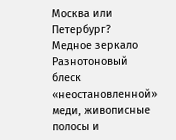Москва или Петербург?
Медное зеркало
Разнотоновый блеск «неостановленной» меди, живописные полосы и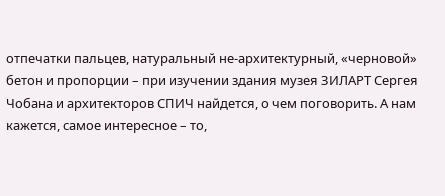отпечатки пальцев, натуральный не-архитектурный, «черновой» бетон и пропорции – при изучении здания музея ЗИЛАРТ Сергея Чобана и архитекторов СПИЧ найдется, о чем поговорить. А нам кажется, самое интересное – то,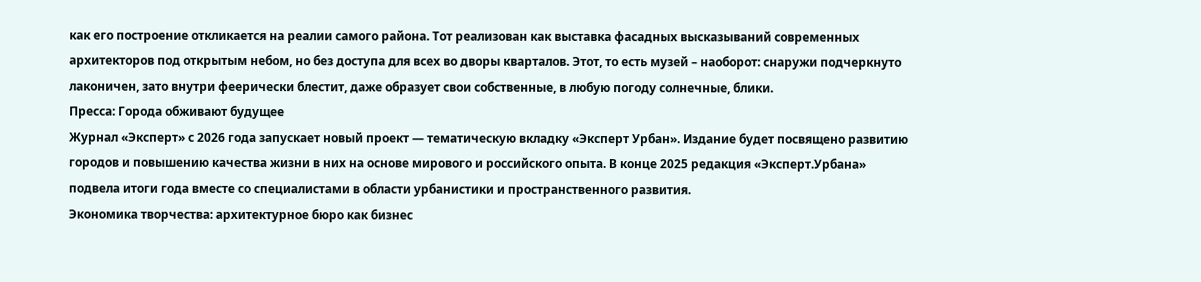как его построение откликается на реалии самого района. Тот реализован как выставка фасадных высказываний современных архитекторов под открытым небом, но без доступа для всех во дворы кварталов. Этот, то есть музей – наоборот: снаружи подчеркнуто лаконичен, зато внутри феерически блестит, даже образует свои собственные, в любую погоду солнечные, блики.
Пресса: Города обживают будущее
Журнал «Эксперт» с 2026 года запускает новый проект — тематическую вкладку «Эксперт Урбан». Издание будет посвящено развитию городов и повышению качества жизни в них на основе мирового и российского опыта. В конце 2025 редакция «Эксперт.Урбана» подвела итоги года вместе со специалистами в области урбанистики и пространственного развития.
Экономика творчества: архитектурное бюро как бизнес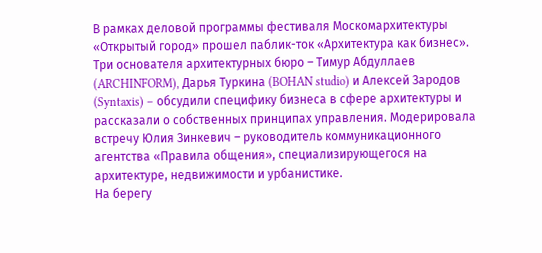В рамках деловой программы фестиваля Москомархитектуры «Открытый город» прошел паблик-ток «Архитектура как бизнес». Три основателя архитектурных бюро – Тимур Абдуллаев (ARCHINFORM), Дарья Туркина (BOHAN studio) и Алексей Зародов (Syntaxis) – обсудили специфику бизнеса в сфере архитектуры и рассказали о собственных принципах управления. Модерировала встречу Юлия Зинкевич – руководитель коммуникационного агентства «Правила общения», специализирующегося на архитектуре, недвижимости и урбанистике.
На берегу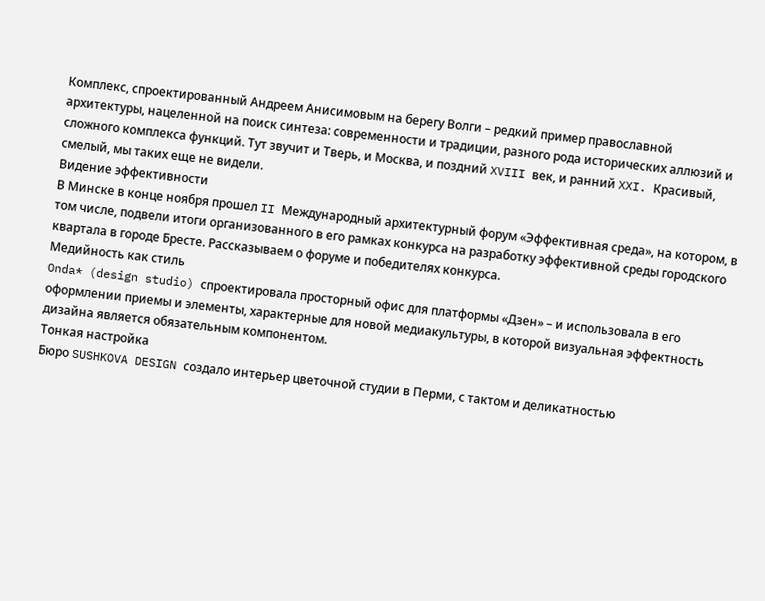Комплекс, спроектированный Андреем Анисимовым на берегу Волги – редкий пример православной архитектуры, нацеленной на поиск синтеза: современности и традиции, разного рода исторических аллюзий и сложного комплекса функций. Тут звучит и Тверь, и Москва, и поздний XVIII век, и ранний XXI. Красивый, смелый, мы таких еще не видели.
Видение эффективности
В Минске в конце ноября прошел II Международный архитектурный форум «Эффективная среда», на котором, в том числе, подвели итоги организованного в его рамках конкурса на разработку эффективной среды городского квартала в городе Бресте. Рассказываем о форуме и победителях конкурса.
Медийность как стиль
Onda* (design studio) спроектировала просторный офис для платформы «Дзен» – и использовала в его оформлении приемы и элементы, характерные для новой медиакультуры, в которой визуальная эффектность дизайна является обязательным компонентом.
Тонкая настройка
Бюро SUSHKOVA DESIGN создало интерьер цветочной студии в Перми, с тактом и деликатностью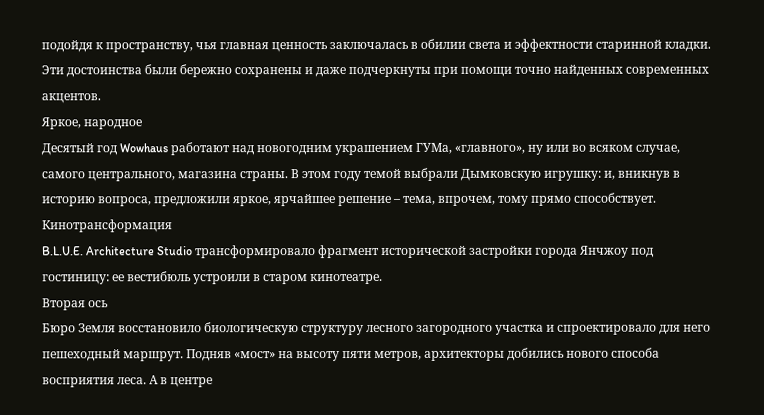подойдя к пространству, чья главная ценность заключалась в обилии света и эффектности старинной кладки. Эти достоинства были бережно сохранены и даже подчеркнуты при помощи точно найденных современных акцентов.
Яркое, народное
Десятый год Wowhaus работают над новогодним украшением ГУМа, «главного», ну или во всяком случае, самого центрального, магазина страны. В этом году темой выбрали Дымковскую игрушку: и, вникнув в историю вопроса, предложили яркое, ярчайшее решение – тема, впрочем, тому прямо способствует.
Кинотрансформация
B.L.U.E. Architecture Studio трансформировало фрагмент исторической застройки города Янчжоу под гостиницу: ее вестибюль устроили в старом кинотеатре.
Вторая ось
Бюро Земля восстановило биологическую структуру лесного загородного участка и спроектировало для него пешеходный маршрут. Подняв «мост» на высоту пяти метров, архитекторы добились нового способа восприятия леса. А в центре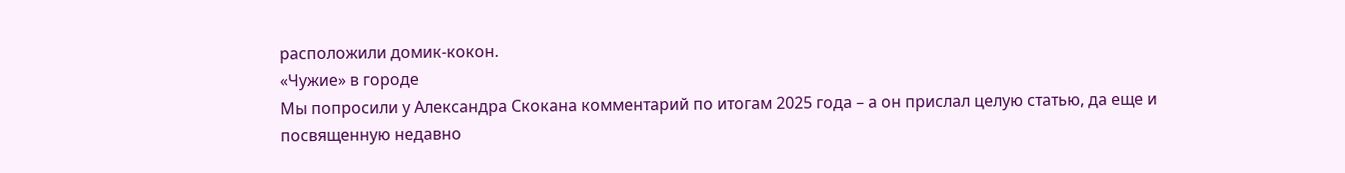расположили домик-кокон.
«Чужие» в городе
Мы попросили у Александра Скокана комментарий по итогам 2025 года – а он прислал целую статью, да еще и посвященную недавно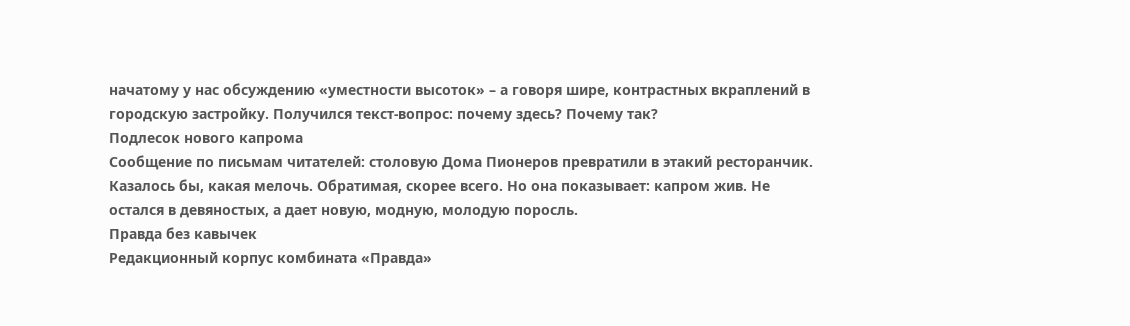начатому у нас обсуждению «уместности высоток» – а говоря шире, контрастных вкраплений в городскую застройку. Получился текст-вопрос: почему здесь? Почему так?
Подлесок нового капрома
Сообщение по письмам читателей: столовую Дома Пионеров превратили в этакий ресторанчик. Казалось бы, какая мелочь. Обратимая, скорее всего. Но она показывает: капром жив. Не остался в девяностых, а дает новую, модную, молодую поросль.
Правда без кавычек
Редакционный корпус комбината «Правда»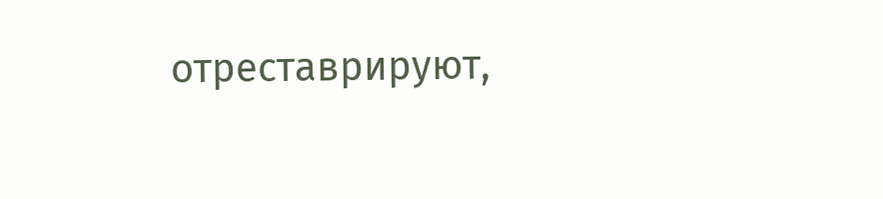отреставрируют,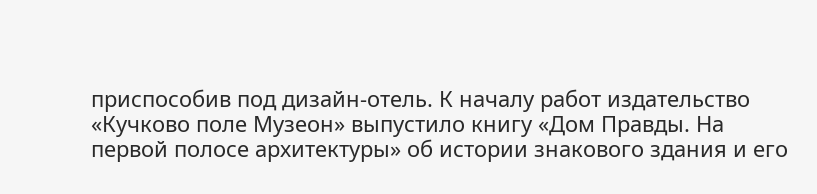приспособив под дизайн-отель. К началу работ издательство «Кучково поле Музеон» выпустило книгу «Дом Правды. На первой полосе архитектуры» об истории знакового здания и его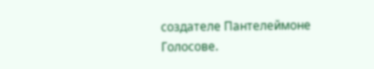создателе Пантелеймоне Голосове.